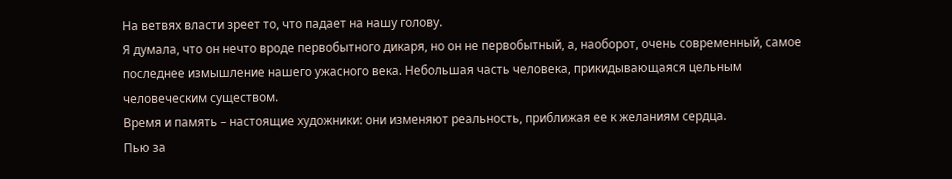На ветвях власти зреет то, что падает на нашу голову.
Я думала, что он нечто вроде первобытного дикаря, но он не первобытный, а, наоборот, очень современный, самое последнее измышление нашего ужасного века. Небольшая часть человека, прикидывающаяся цельным человеческим существом.
Время и память – настоящие художники: они изменяют реальность, приближая ее к желаниям сердца.
Пью за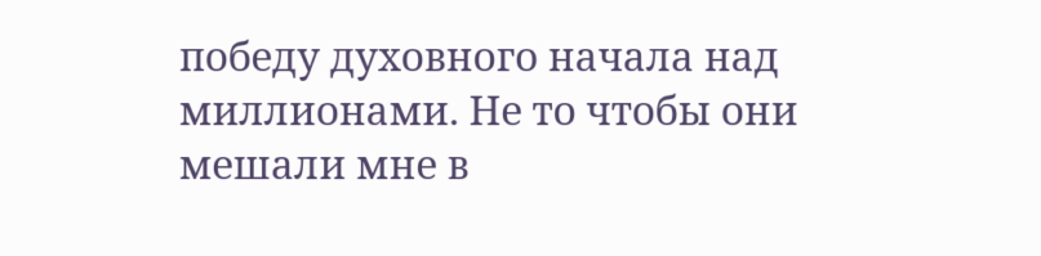победу духовного начала над миллионами. Не то чтобы они мешали мне в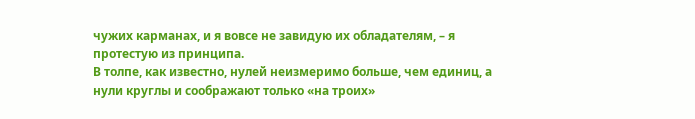чужих карманах, и я вовсе не завидую их обладателям, – я протестую из принципа.
В толпе, как известно, нулей неизмеримо больше, чем единиц, а нули круглы и соображают только «на троих»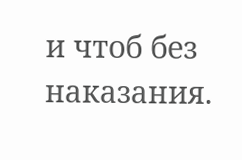и чтоб без наказания.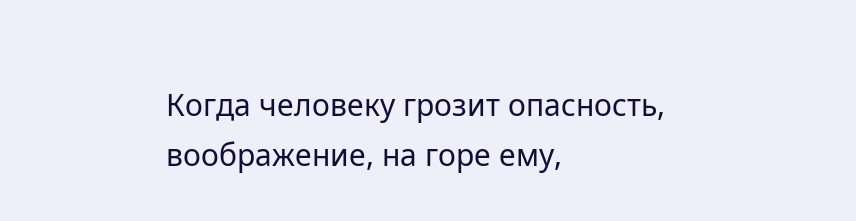Когда человеку грозит опасность, воображение, на горе ему,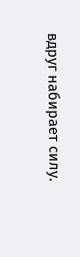вдруг набирает силу.